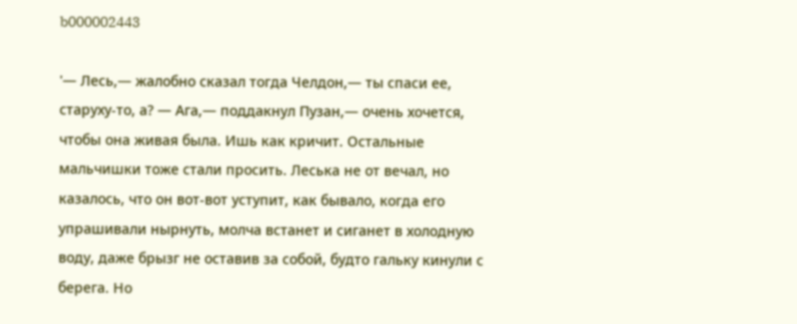b000002443

'— Лесь,— жалобно сказал тогда Челдон,— ты спаси ее, старуху-то, а? — Ага,— поддакнул Пузан,— очень хочется, чтобы она живая была. Ишь как кричит. Остальные мальчишки тоже стали просить. Леська не от вечал, но казалось, что он вот-вот уступит, как бывало, когда его упрашивали нырнуть, молча встанет и сиганет в холодную воду, даже брызг не оставив за собой, будто гальку кинули с берега. Но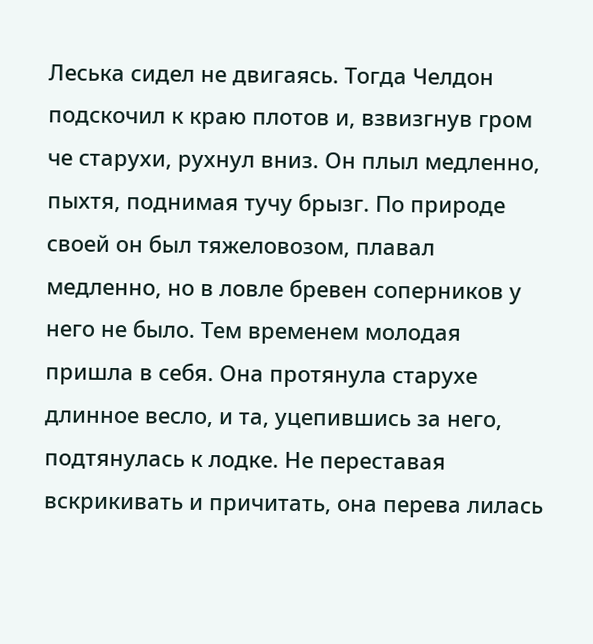Леська сидел не двигаясь. Тогда Челдон подскочил к краю плотов и, взвизгнув гром че старухи, рухнул вниз. Он плыл медленно, пыхтя, поднимая тучу брызг. По природе своей он был тяжеловозом, плавал медленно, но в ловле бревен соперников у него не было. Тем временем молодая пришла в себя. Она протянула старухе длинное весло, и та, уцепившись за него, подтянулась к лодке. Не переставая вскрикивать и причитать, она перева лилась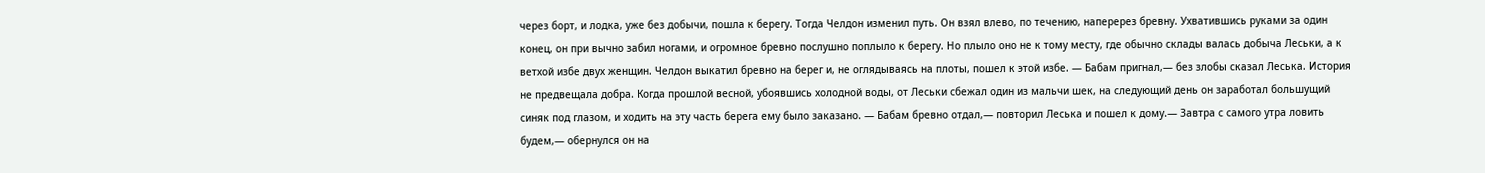через борт, и лодка, уже без добычи, пошла к берегу. Тогда Челдон изменил путь. Он взял влево, по течению, наперерез бревну. Ухватившись руками за один конец, он при вычно забил ногами, и огромное бревно послушно поплыло к берегу. Но плыло оно не к тому месту, где обычно склады валась добыча Леськи, а к ветхой избе двух женщин. Челдон выкатил бревно на берег и, не оглядываясь на плоты, пошел к этой избе. — Бабам пригнал,— без злобы сказал Леська. История не предвещала добра. Когда прошлой весной, убоявшись холодной воды, от Леськи сбежал один из мальчи шек, на следующий день он заработал большущий синяк под глазом, и ходить на эту часть берега ему было заказано. — Бабам бревно отдал,— повторил Леська и пошел к дому.— Завтра с самого утра ловить будем,— обернулся он на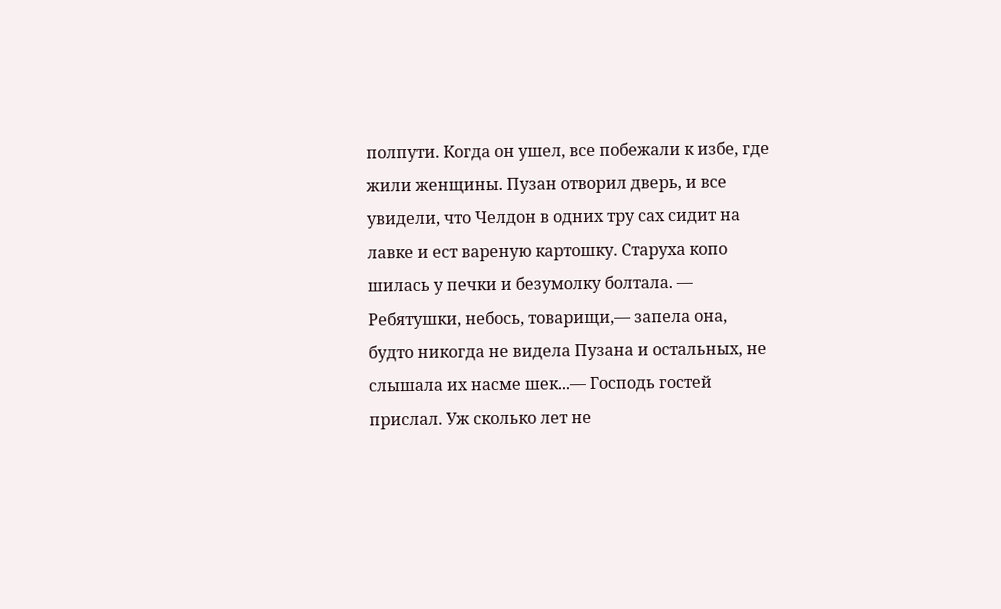полпути. Когда он ушел, все побежали к избе, где жили женщины. Пузан отворил дверь, и все увидели, что Челдон в одних тру сах сидит на лавке и ест вареную картошку. Старуха копо шилась у печки и безумолку болтала. — Ребятушки, небось, товарищи,— запела она, будто никогда не видела Пузана и остальных, не слышала их насме шек...— Господь гостей прислал. Уж сколько лет не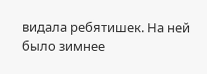видала ребятишек. На ней было зимнее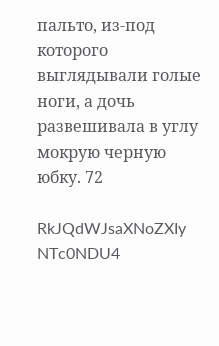пальто, из-под которого выглядывали голые ноги, а дочь развешивала в углу мокрую черную юбку. 72

RkJQdWJsaXNoZXIy NTc0NDU4